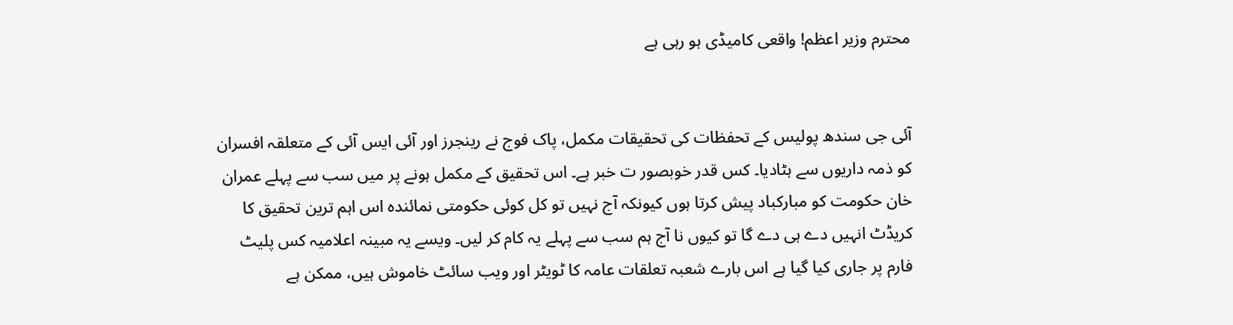محترم وزیر اعظم! واقعی کامیڈی ہو رہی ہے


آئی جی سندھ پولیس کے تحفظات کی تحقیقات مکمل، پاک فوج نے رینجرز اور آئی ایس آئی کے متعلقہ افسران کو ذمہ داریوں سے ہٹادیا۔ کس قدر خوبصور ت خبر ہے۔ اس تحقیق کے مکمل ہونے پر میں سب سے پہلے عمران خان حکومت کو مبارکباد پیش کرتا ہوں کیونکہ آج نہیں تو کل کوئی حکومتی نمائندہ اس اہم ترین تحقیق کا کریڈٹ انہیں دے ہی دے گا تو کیوں نا آج ہم سب سے پہلے یہ کام کر لیں۔ ویسے یہ مبینہ اعلامیہ کس پلیٹ فارم پر جاری کیا گیا ہے اس بارے شعبہ تعلقات عامہ کا ٹویٹر اور ویب سائٹ خاموش ہیں، ممکن ہے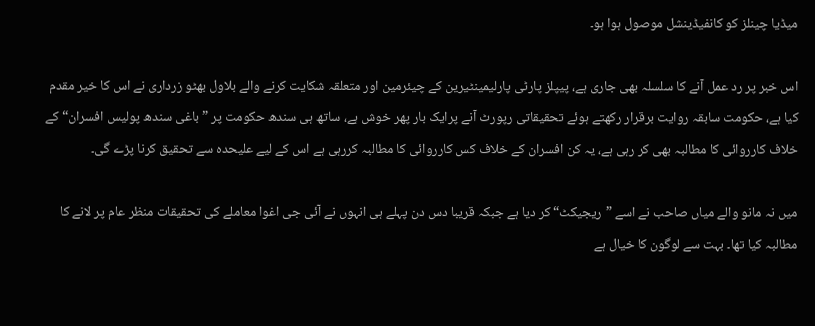میڈیا چینلز کو کانفیڈینشل موصول ہوا ہو۔

اس خبر پر رد عمل آنے کا سلسلہ بھی جاری ہے، پیپلز پارٹی پارلیمینٹیرین کے چیئرمین اور متعلقہ شکایت کرنے والے بلاول بھٹو زرداری نے اس کا خیر مقدم کیا ہے، حکومت سابقہ روایت برقرار رکھتے ہوئے تحقیقاتی رپورٹ آنے پرایک بار پھر خوش ہے، ساتھ ہی سندھ حکومت پر ”باغی سندھ پولیس افسران“ کے خلاف کارروائی کا مطالبہ بھی کر رہی ہے، یہ کن افسران کے خلاف کس کارروائی کا مطالبہ کررہی ہے اس کے لیے علیحدہ سے تحقیق کرنا پڑے گی۔

میں نہ مانو والے میاں صاحب نے اسے ”ریجیکٹ“ کر دیا ہے جبکہ قریبا دس دن پہلے ہی انہوں نے آئی جی اغوا معاملے کی تحقیقات منظر عام پر لانے کا مطالبہ کیا تھا۔ بہت سے لوگون کا خیال ہے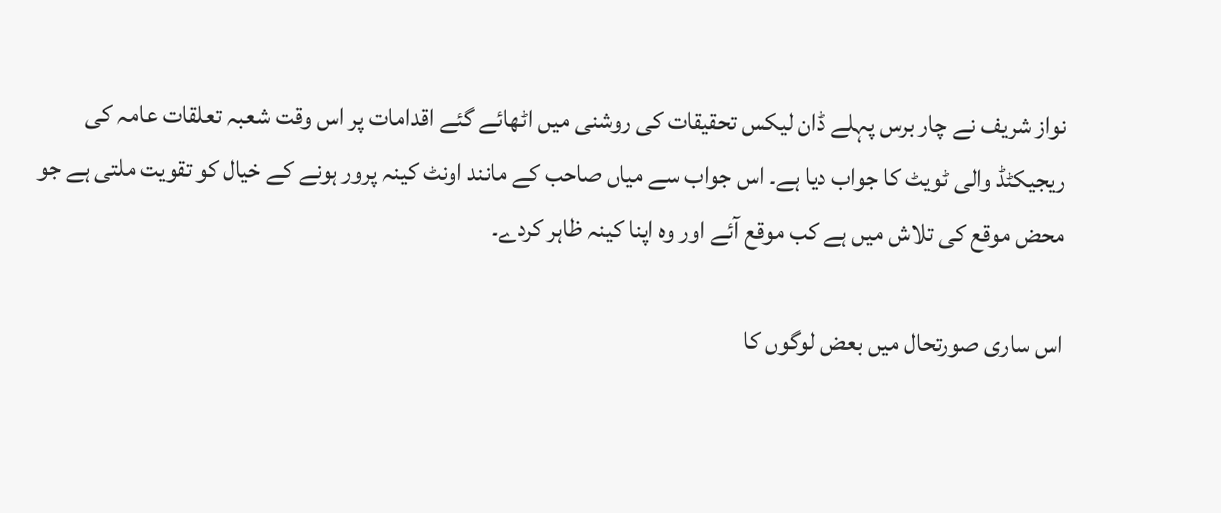نواز شریف نے چار برس پہلے ڈان لیکس تحقیقات کی روشنی میں اٹھائے گئے اقدامات پر اس وقت شعبہ تعلقات عامہ کی ریجیکٹڈ والی ٹویٹ کا جواب دیا ہے۔ اس جواب سے میاں صاحب کے مانند اونٹ کینہ پرور ہونے کے خیال کو تقویت ملتی ہے جو محض موقع کی تلاش میں ہے کب موقع آئے اور وہ اپنا کینہ ظاہر کردے۔

اس ساری صورتحال میں بعض لوگوں کا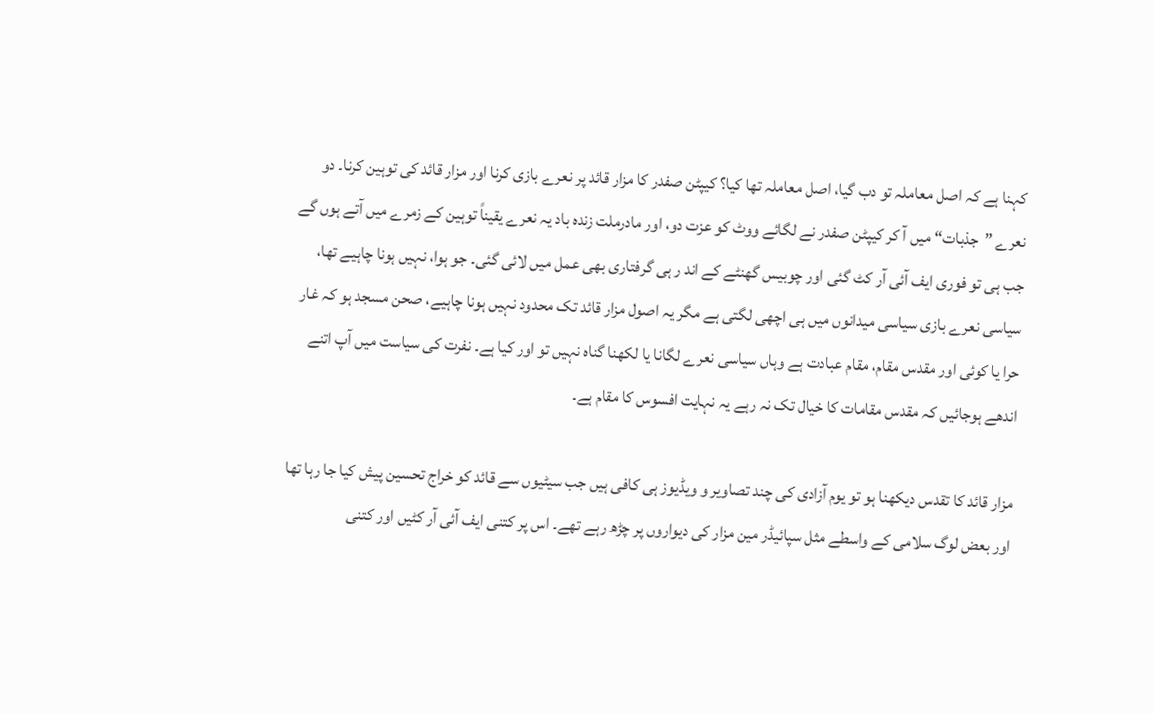کہنا ہے کہ اصل معاملہ تو دب گیا، اصل معاملہ تھا کیا؟ کیپٹن صفدر کا مزار قائد پر نعرے بازی کرنا اور مزار قائد کی توہین کرنا۔ دو نعرے ”جذبات“ میں آ کر کیپٹن صفدر نے لگائے ووٹ کو عزت دو، اور مادرملت زندہ باد یہ نعرے یقیناً توہین کے زمرے میں آتے ہوں گے جب ہی تو فوری ایف آئی آر کٹ گئی اور چوبیس گھنٹے کے اند ر ہی گرفتاری بھی عمل میں لائی گئی۔ جو ہوا، نہیں ہونا چاہیے تھا، سیاسی نعرے بازی سیاسی میدانوں میں ہی اچھی لگتی ہے مگر یہ اصول مزار قائد تک محدود نہیں ہونا چاہیے، صحن مسجد ہو کہ غار حرا یا کوئی اور مقدس مقام، مقام عبادت ہے وہاں سیاسی نعرے لگانا یا لکھنا گناہ نہیں تو اور کیا ہے۔ نفرت کی سیاست میں آپ اتنے اندھے ہوجائیں کہ مقدس مقامات کا خیال تک نہ رہے یہ نہایت افسوس کا مقام ہے۔

مزار قائد کا تقدس دیکھنا ہو تو یوم آزادی کی چند تصاویر و ویڈیوز ہی کافی ہیں جب سیٹیوں سے قائد کو خراج تحسین پیش کیا جا رہا تھا اور بعض لوگ سلامی کے واسطے مثل سپائیڈر مین مزار کی دیواروں پر چڑھ رہے تھے۔ اس پر کتنی ایف آئی آر کٹیں اور کتنی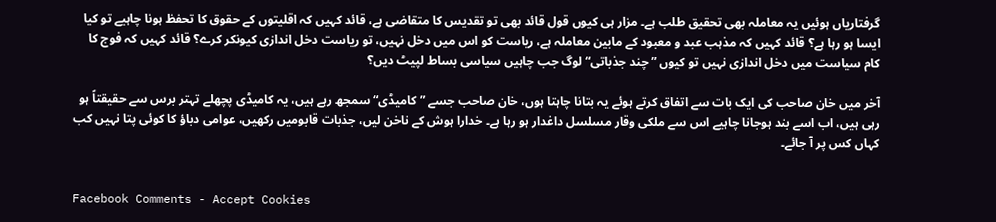گرفتاریاں ہوئیں یہ معاملہ بھی تحقیق طلب ہے۔ مزار ہی کیوں قول قائد بھی تو تقدیس کا متقاضی ہے، قائد کہیں کہ اقلیتوں کے حقوق کا تحفظ ہونا چاہیے تو کیا ایسا ہو رہا ہے؟ قائد کہیں کہ مذہب عبد و معبود کے مابین معاملہ ہے، ریاست کو اس میں دخل نہیں، تو ریاست دخل اندازی کیونکر کرے؟ قائد کہیں کہ فوج کا کام سیاست میں دخل اندازی نہیں تو کیوں ”چند جذباتی“ لوگ جب چاہیں سیاسی بساط لپیٹ دیں؟

آخر میں خان صاحب کی ایک بات سے اتفاق کرتے ہوئے یہ بتانا چاہتا ہوں، خان صاحب جسے ”کامیڈی“ سمجھ رہے ہیں، یہ کامیڈی پچھلے تہتر برس سے حقیقتاً ہو رہی ہیں، اب اسے بند ہوجانا چاہیے اس سے ملکی وقار مسلسل داغدار ہو رہا ہے۔ خدارا ہوش کے ناخن لیں، جذبات قابومیں رکھیں، عوامی دباؤ کا کوئی پتا نہیں کب کہاں کس پر آ جائے۔


Facebook Comments - Accept Cookies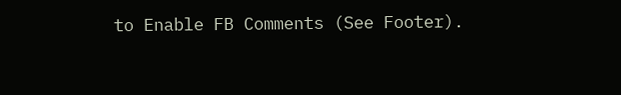to Enable FB Comments (See Footer).